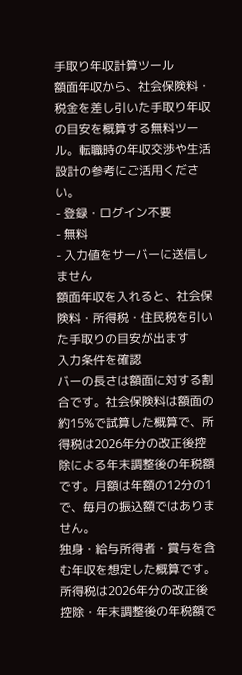手取り年収計算ツール
額面年収から、社会保険料・税金を差し引いた手取り年収の目安を概算する無料ツール。転職時の年収交渉や生活設計の参考にご活用ください。
- 登録・ログイン不要
- 無料
- 入力値をサーバーに送信しません
額面年収を入れると、社会保険料・所得税・住民税を引いた手取りの目安が出ます
入力条件を確認
バーの長さは額面に対する割合です。社会保険料は額面の約15%で試算した概算で、所得税は2026年分の改正後控除による年末調整後の年税額です。月額は年額の12分の1で、毎月の振込額ではありません。
独身・給与所得者・賞与を含む年収を想定した概算です。所得税は2026年分の改正後控除・年末調整後の年税額で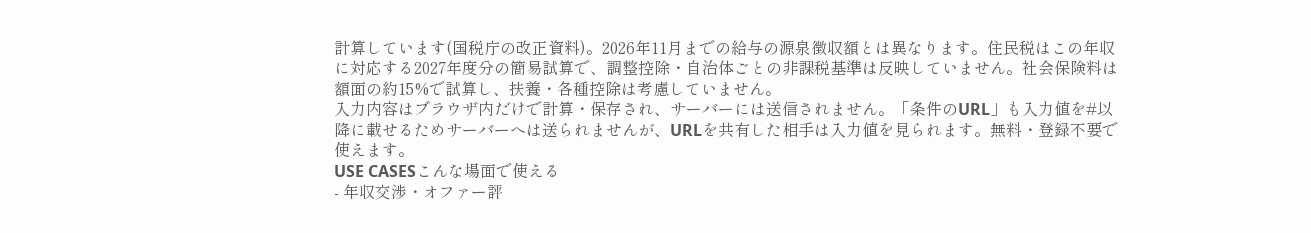計算しています(国税庁の改正資料)。2026年11月までの給与の源泉徴収額とは異なります。住民税はこの年収に対応する2027年度分の簡易試算で、調整控除・自治体ごとの非課税基準は反映していません。社会保険料は額面の約15%で試算し、扶養・各種控除は考慮していません。
入力内容はブラウザ内だけで計算・保存され、サーバーには送信されません。「条件のURL」も入力値を#以降に載せるためサーバーへは送られませんが、URLを共有した相手は入力値を見られます。無料・登録不要で使えます。
USE CASESこんな場面で使える
- 年収交渉・オファー評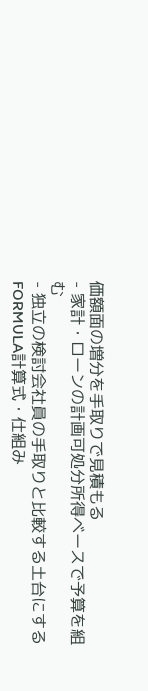価額面の増分を手取りで見積もる
- 家計・ローンの計画可処分所得ベースで予算を組む
- 独立の検討会社員の手取りと比較する土台にする
FORMULA計算式・仕組み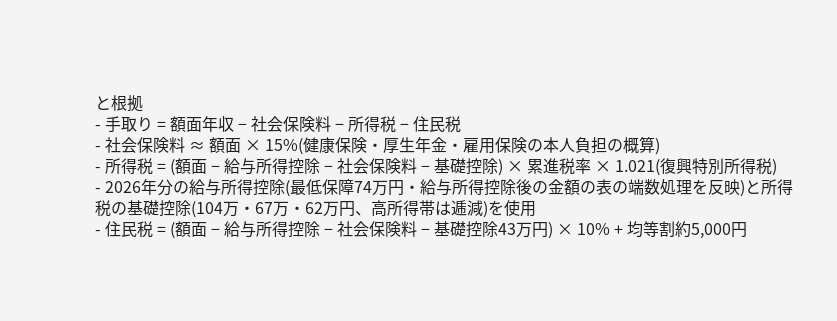と根拠
- 手取り = 額面年収 − 社会保険料 − 所得税 − 住民税
- 社会保険料 ≈ 額面 × 15%(健康保険・厚生年金・雇用保険の本人負担の概算)
- 所得税 = (額面 − 給与所得控除 − 社会保険料 − 基礎控除) × 累進税率 × 1.021(復興特別所得税)
- 2026年分の給与所得控除(最低保障74万円・給与所得控除後の金額の表の端数処理を反映)と所得税の基礎控除(104万・67万・62万円、高所得帯は逓減)を使用
- 住民税 = (額面 − 給与所得控除 − 社会保険料 − 基礎控除43万円) × 10% + 均等割約5,000円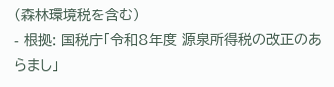(森林環境税を含む)
- 根拠: 国税庁「令和8年度 源泉所得税の改正のあらまし」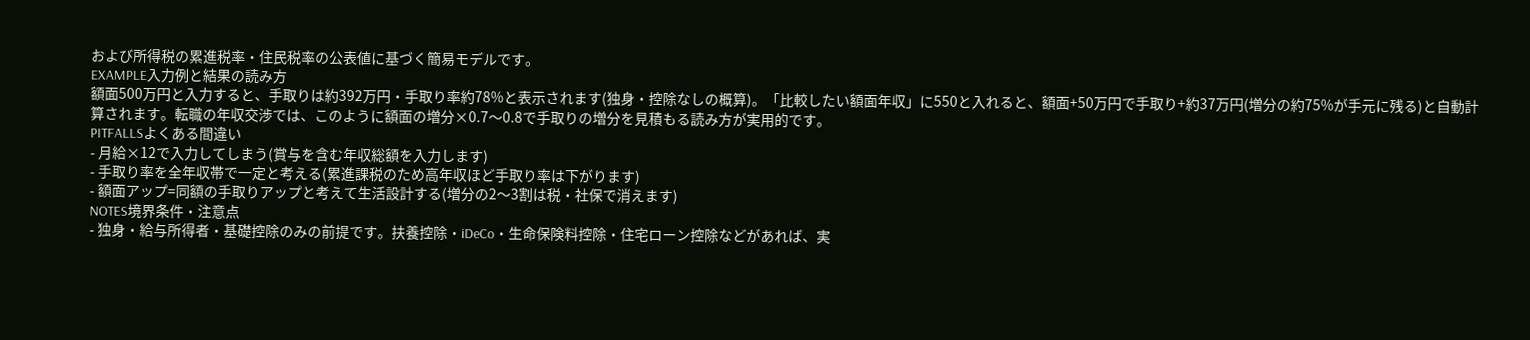および所得税の累進税率・住民税率の公表値に基づく簡易モデルです。
EXAMPLE入力例と結果の読み方
額面500万円と入力すると、手取りは約392万円・手取り率約78%と表示されます(独身・控除なしの概算)。「比較したい額面年収」に550と入れると、額面+50万円で手取り+約37万円(増分の約75%が手元に残る)と自動計算されます。転職の年収交渉では、このように額面の増分×0.7〜0.8で手取りの増分を見積もる読み方が実用的です。
PITFALLSよくある間違い
- 月給×12で入力してしまう(賞与を含む年収総額を入力します)
- 手取り率を全年収帯で一定と考える(累進課税のため高年収ほど手取り率は下がります)
- 額面アップ=同額の手取りアップと考えて生活設計する(増分の2〜3割は税・社保で消えます)
NOTES境界条件・注意点
- 独身・給与所得者・基礎控除のみの前提です。扶養控除・iDeCo・生命保険料控除・住宅ローン控除などがあれば、実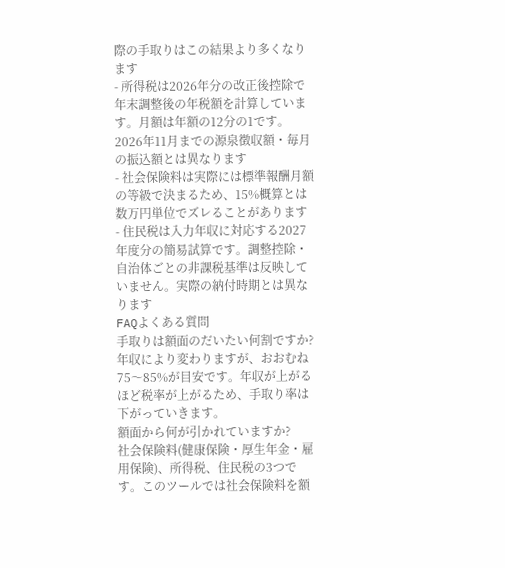際の手取りはこの結果より多くなります
- 所得税は2026年分の改正後控除で年末調整後の年税額を計算しています。月額は年額の12分の1です。2026年11月までの源泉徴収額・毎月の振込額とは異なります
- 社会保険料は実際には標準報酬月額の等級で決まるため、15%概算とは数万円単位でズレることがあります
- 住民税は入力年収に対応する2027年度分の簡易試算です。調整控除・自治体ごとの非課税基準は反映していません。実際の納付時期とは異なります
FAQよくある質問
手取りは額面のだいたい何割ですか?
年収により変わりますが、おおむね75〜85%が目安です。年収が上がるほど税率が上がるため、手取り率は下がっていきます。
額面から何が引かれていますか?
社会保険料(健康保険・厚生年金・雇用保険)、所得税、住民税の3つです。このツールでは社会保険料を額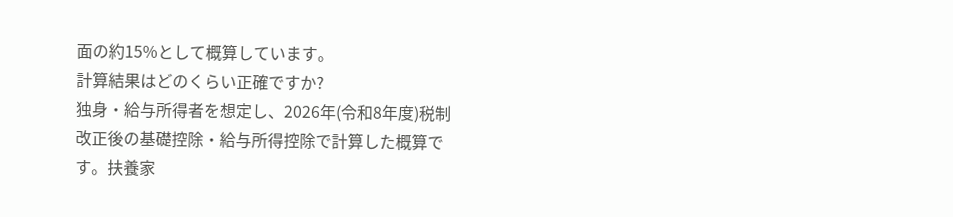面の約15%として概算しています。
計算結果はどのくらい正確ですか?
独身・給与所得者を想定し、2026年(令和8年度)税制改正後の基礎控除・給与所得控除で計算した概算です。扶養家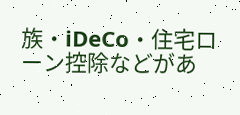族・iDeCo・住宅ローン控除などがあ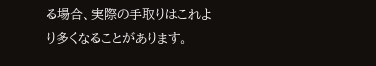る場合、実際の手取りはこれより多くなることがあります。